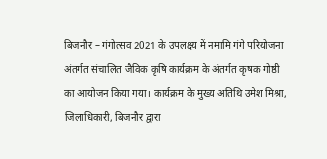बिजनौर – गंगोत्सव 2021 के उपलक्ष्य में नमामि गंगे परियोजना अंतर्गत संचालित जैविक कृषि कार्यक्रम के अंतर्गत कृषक गोष्ठी का आयोजन किया गया। कार्यक्रम के मुख्य अतिथि उमेश मिश्रा, जिलाधिकारी, बिजनौर द्वारा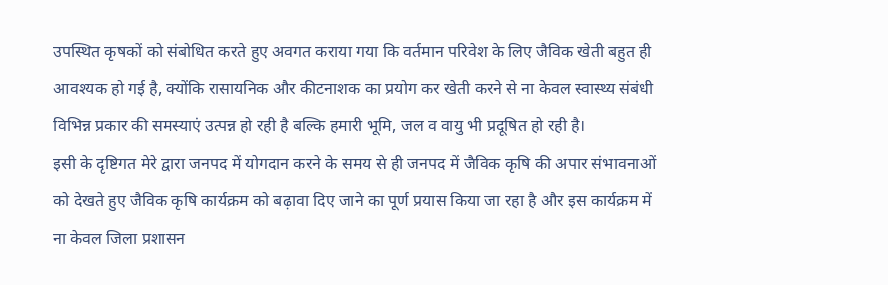उपस्थित कृषकों को संबोधित करते हुए अवगत कराया गया कि वर्तमान परिवेश के लिए जैविक खेती बहुत ही आवश्यक हो गई है, क्योंकि रासायनिक और कीटनाशक का प्रयोग कर खेती करने से ना केवल स्वास्थ्य संबंधी विभिन्न प्रकार की समस्याएं उत्पन्न हो रही है बल्कि हमारी भूमि, जल व वायु भी प्रदूषित हो रही है।
इसी के दृष्टिगत मेरे द्वारा जनपद में योगदान करने के समय से ही जनपद में जैविक कृषि की अपार संभावनाओं को देखते हुए जैविक कृषि कार्यक्रम को बढ़ावा दिए जाने का पूर्ण प्रयास किया जा रहा है और इस कार्यक्रम में ना केवल जिला प्रशासन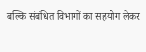बल्कि संबंधित विभागों का सहयोग लेकर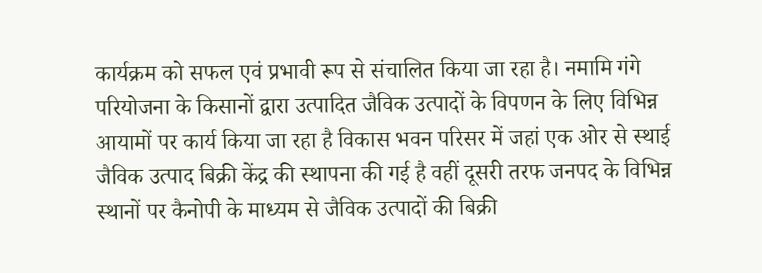कार्यक्रम को सफल एवं प्रभावी रूप से संचालित किया जा रहा है। नमामि गंगे परियोजना के किसानों द्वारा उत्पादित जैविक उत्पादों के विपणन के लिए विभिन्न आयामों पर कार्य किया जा रहा है विकास भवन परिसर में जहां एक ओर से स्थाई जैविक उत्पाद बिक्री केंद्र की स्थापना की गई है वहीं दूसरी तरफ जनपद के विभिन्न स्थानों पर कैनोपी के माध्यम से जैविक उत्पादों की बिक्री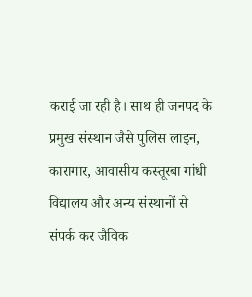कराई जा रही है। साथ ही जनपद के प्रमुख संस्थान जैसे पुलिस लाइन, कारागार, आवासीय कस्तूरबा गांधी विद्यालय और अन्य संस्थानों से संपर्क कर जैविक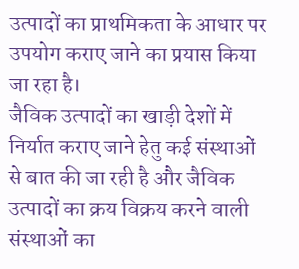उत्पादों का प्राथमिकता के आधार पर उपयोग कराए जाने का प्रयास किया जा रहा है।
जैविक उत्पादों का खाड़ी देशों में निर्यात कराए जाने हेतु कई संस्थाओं से बात की जा रही है और जैविक उत्पादों का क्रय विक्रय करने वाली संस्थाओं का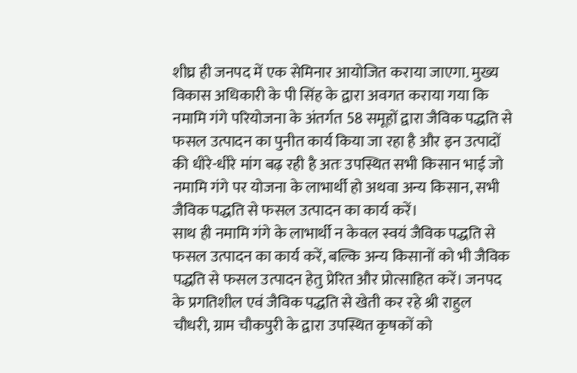शीघ्र ही जनपद में एक सेमिनार आयोजित कराया जाएगा. मुख्य विकास अधिकारी के पी सिंह के द्वारा अवगत कराया गया कि नमामि गंगे परियोजना के अंतर्गत 58 समूहों द्वारा जैविक पद्धति से फसल उत्पादन का पुनीत कार्य किया जा रहा है और इन उत्पादों की धीरे-धीरे मांग बढ़ रही है अतः उपस्थित सभी किसान भाई जो नमामि गंगे पर योजना के लाभार्थी हो अथवा अन्य किसान, सभी जैविक पद्धति से फसल उत्पादन का कार्य करें।
साथ ही नमामि गंगे के लाभार्थी न केवल स्वयं जैविक पद्धति से फसल उत्पादन का कार्य करें, बल्कि अन्य किसानों को भी जैविक पद्धति से फसल उत्पादन हेतु प्रेरित और प्रोत्साहित करें। जनपद के प्रगतिशील एवं जैविक पद्धति से खेती कर रहे श्री राहुल चौधरी, ग्राम चौकपुरी के द्वारा उपस्थित कृषकों को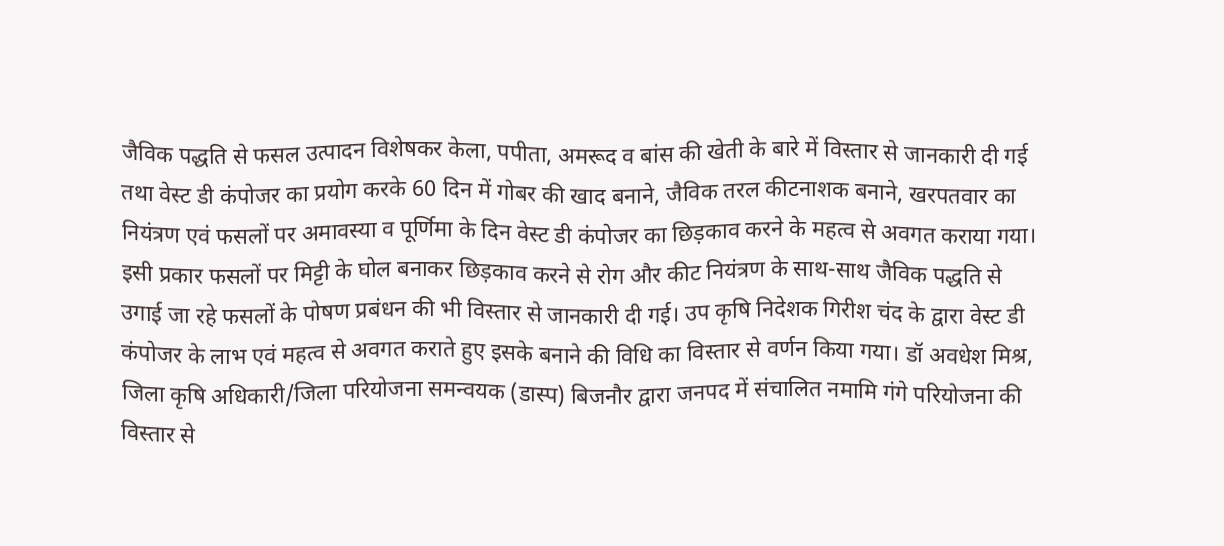जैविक पद्धति से फसल उत्पादन विशेषकर केला, पपीता, अमरूद व बांस की खेती के बारे में विस्तार से जानकारी दी गई तथा वेस्ट डी कंपोजर का प्रयोग करके 60 दिन में गोबर की खाद बनाने, जैविक तरल कीटनाशक बनाने, खरपतवार का नियंत्रण एवं फसलों पर अमावस्या व पूर्णिमा के दिन वेस्ट डी कंपोजर का छिड़काव करने के महत्व से अवगत कराया गया।
इसी प्रकार फसलों पर मिट्टी के घोल बनाकर छिड़काव करने से रोग और कीट नियंत्रण के साथ-साथ जैविक पद्धति से उगाई जा रहे फसलों के पोषण प्रबंधन की भी विस्तार से जानकारी दी गई। उप कृषि निदेशक गिरीश चंद के द्वारा वेस्ट डी कंपोजर के लाभ एवं महत्व से अवगत कराते हुए इसके बनाने की विधि का विस्तार से वर्णन किया गया। डॉ अवधेश मिश्र, जिला कृषि अधिकारी/जिला परियोजना समन्वयक (डास्प) बिजनौर द्वारा जनपद में संचालित नमामि गंगे परियोजना की विस्तार से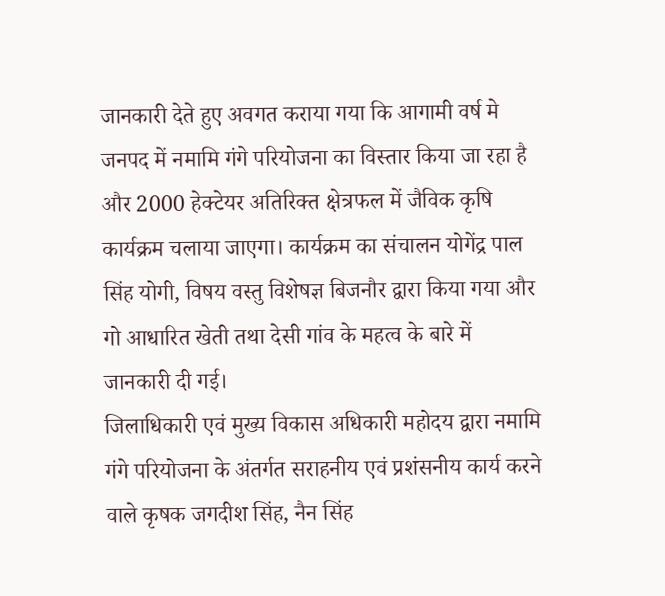जानकारी देते हुए अवगत कराया गया कि आगामी वर्ष मे जनपद में नमामि गंगे परियोजना का विस्तार किया जा रहा है और 2000 हेक्टेयर अतिरिक्त क्षेत्रफल में जैविक कृषि कार्यक्रम चलाया जाएगा। कार्यक्रम का संचालन योगेंद्र पाल सिंह योगी, विषय वस्तु विशेषज्ञ बिजनौर द्वारा किया गया और गो आधारित खेती तथा देसी गांव के महत्व के बारे में जानकारी दी गई।
जिलाधिकारी एवं मुख्य विकास अधिकारी महोदय द्वारा नमामि गंगे परियोजना के अंतर्गत सराहनीय एवं प्रशंसनीय कार्य करने वाले कृषक जगदीश सिंह, नैन सिंह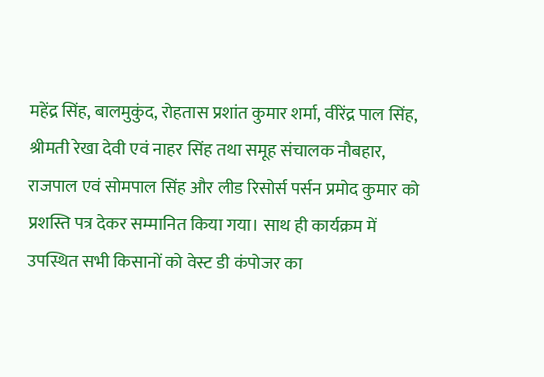महेंद्र सिंह, बालमुकुंद, रोहतास प्रशांत कुमार शर्मा, वीरेंद्र पाल सिंह, श्रीमती रेखा देवी एवं नाहर सिंह तथा समूह संचालक नौबहार, राजपाल एवं सोमपाल सिंह और लीड रिसोर्स पर्सन प्रमोद कुमार को प्रशस्ति पत्र देकर सम्मानित किया गया। साथ ही कार्यक्रम में उपस्थित सभी किसानों को वेस्ट डी कंपोजर का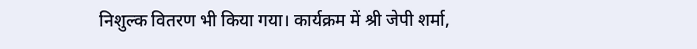निशुल्क वितरण भी किया गया। कार्यक्रम में श्री जेपी शर्मा,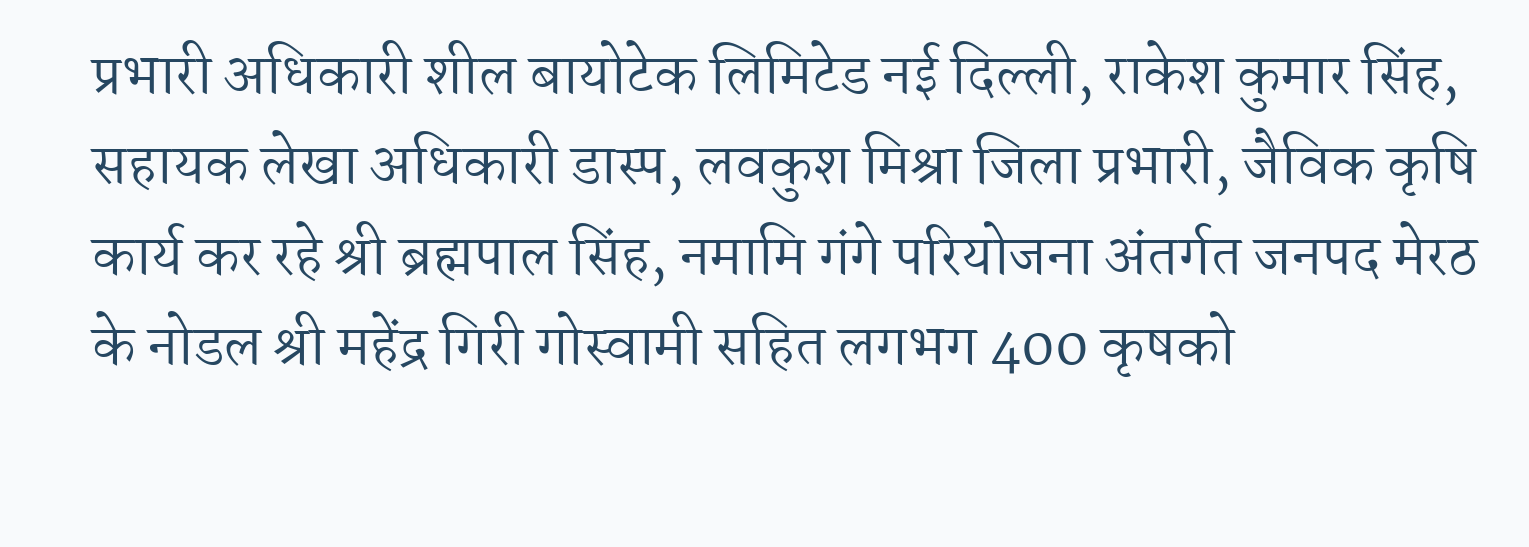प्रभारी अधिकारी शील बायोटेक लिमिटेड नई दिल्ली, राकेश कुमार सिंह, सहायक लेखा अधिकारी डास्प, लवकुश मिश्रा जिला प्रभारी, जैविक कृषि कार्य कर रहे श्री ब्रह्मपाल सिंह, नमामि गंगे परियोजना अंतर्गत जनपद मेरठ के नोडल श्री महेंद्र गिरी गोस्वामी सहित लगभग 400 कृषको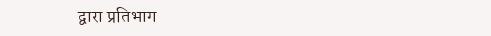द्वारा प्रतिभाग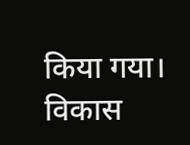किया गया।
विकास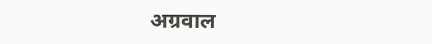अग्रवाल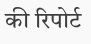की रिपोर्ट